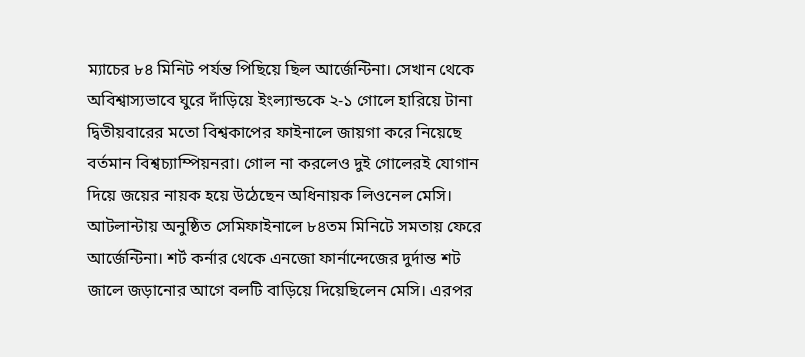ম্যাচের ৮৪ মিনিট পর্যন্ত পিছিয়ে ছিল আর্জেন্টিনা। সেখান থেকে অবিশ্বাস্যভাবে ঘুরে দাঁড়িয়ে ইংল্যান্ডকে ২-১ গোলে হারিয়ে টানা দ্বিতীয়বারের মতো বিশ্বকাপের ফাইনালে জায়গা করে নিয়েছে বর্তমান বিশ্বচ্যাম্পিয়নরা। গোল না করলেও দুই গোলেরই যোগান দিয়ে জয়ের নায়ক হয়ে উঠেছেন অধিনায়ক লিওনেল মেসি।
আটলান্টায় অনুষ্ঠিত সেমিফাইনালে ৮৪তম মিনিটে সমতায় ফেরে আর্জেন্টিনা। শর্ট কর্নার থেকে এনজো ফার্নান্দেজের দুর্দান্ত শট জালে জড়ানোর আগে বলটি বাড়িয়ে দিয়েছিলেন মেসি। এরপর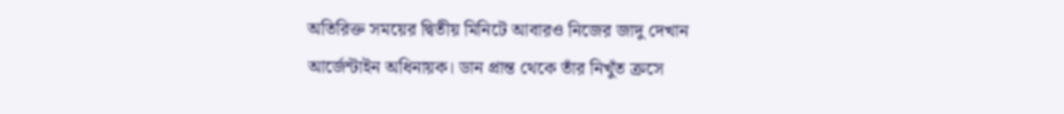অতিরিক্ত সময়ের দ্বিতীয় মিনিটে আবারও নিজের জাদু দেখান আর্জেন্টাইন অধিনায়ক। ডান প্রান্ত থেকে তাঁর নিখুঁত ক্রসে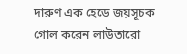দারুণ এক হেডে জয়সূচক গোল করেন লাউতারো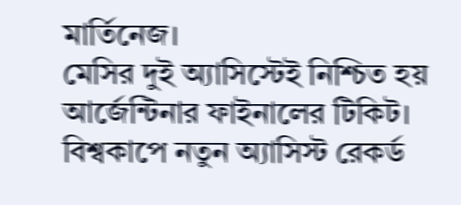মার্তিনেজ।
মেসির দুই অ্যাসিস্টেই নিশ্চিত হয় আর্জেন্টিনার ফাইনালের টিকিট।
বিশ্বকাপে নতুন অ্যাসিস্ট রেকর্ড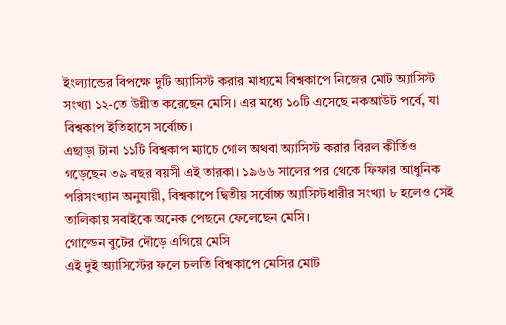ইংল্যান্ডের বিপক্ষে দুটি অ্যাসিস্ট করার মাধ্যমে বিশ্বকাপে নিজের মোট অ্যাসিস্ট সংখ্যা ১২-তে উন্নীত করেছেন মেসি। এর মধ্যে ১০টি এসেছে নকআউট পর্বে, যা বিশ্বকাপ ইতিহাসে সর্বোচ্চ।
এছাড়া টানা ১১টি বিশ্বকাপ ম্যাচে গোল অথবা অ্যাসিস্ট করার বিরল কীর্তিও গড়েছেন ৩৯ বছর বয়সী এই তারকা। ১৯৬৬ সালের পর থেকে ফিফার আধুনিক পরিসংখ্যান অনুযায়ী, বিশ্বকাপে দ্বিতীয় সর্বোচ্চ অ্যাসিস্টধারীর সংখ্যা ৮ হলেও সেই তালিকায় সবাইকে অনেক পেছনে ফেলেছেন মেসি।
গোল্ডেন বুটের দৌড়ে এগিয়ে মেসি
এই দুই অ্যাসিস্টের ফলে চলতি বিশ্বকাপে মেসির মোট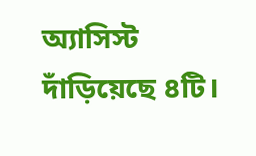অ্যাসিস্ট দাঁড়িয়েছে ৪টি।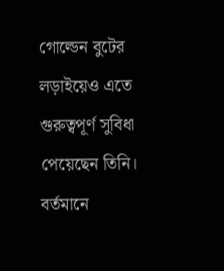গোল্ডেন বুটের লড়াইয়েও এতে গুরুত্বপূর্ণ সুবিধা পেয়েছেন তিনি।
বর্তমানে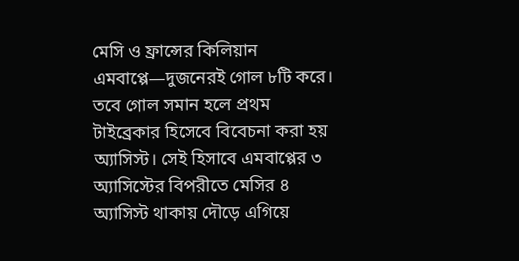মেসি ও ফ্রান্সের কিলিয়ান এমবাপ্পে—দুজনেরই গোল ৮টি করে। তবে গোল সমান হলে প্রথম টাইব্রেকার হিসেবে বিবেচনা করা হয় অ্যাসিস্ট। সেই হিসাবে এমবাপ্পের ৩ অ্যাসিস্টের বিপরীতে মেসির ৪ অ্যাসিস্ট থাকায় দৌড়ে এগিয়ে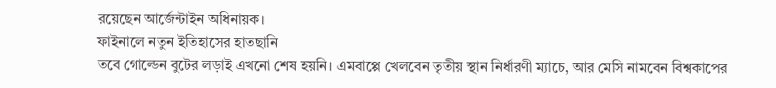রয়েছেন আর্জেন্টাইন অধিনায়ক।
ফাইনালে নতুন ইতিহাসের হাতছানি
তবে গোল্ডেন বুটের লড়াই এখনো শেষ হয়নি। এমবাপ্পে খেলবেন তৃতীয় স্থান নির্ধারণী ম্যাচে, আর মেসি নামবেন বিশ্বকাপের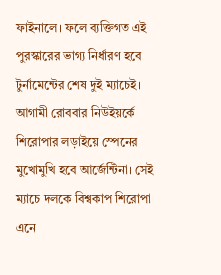ফাইনালে। ফলে ব্যক্তিগত এই পুরস্কারের ভাগ্য নির্ধারণ হবে টুর্নামেন্টের শেষ দুই ম্যাচেই।
আগামী রোববার নিউইয়র্কে শিরোপার লড়াইয়ে স্পেনের মুখোমুখি হবে আর্জেন্টিনা। সেই ম্যাচে দলকে বিশ্বকাপ শিরোপা এনে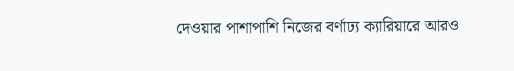দেওয়ার পাশাপাশি নিজের বর্ণাঢ্য ক্যারিয়ারে আরও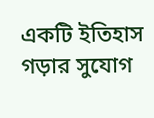একটি ইতিহাস গড়ার সুযোগ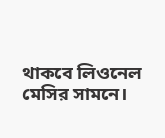থাকবে লিওনেল মেসির সামনে।